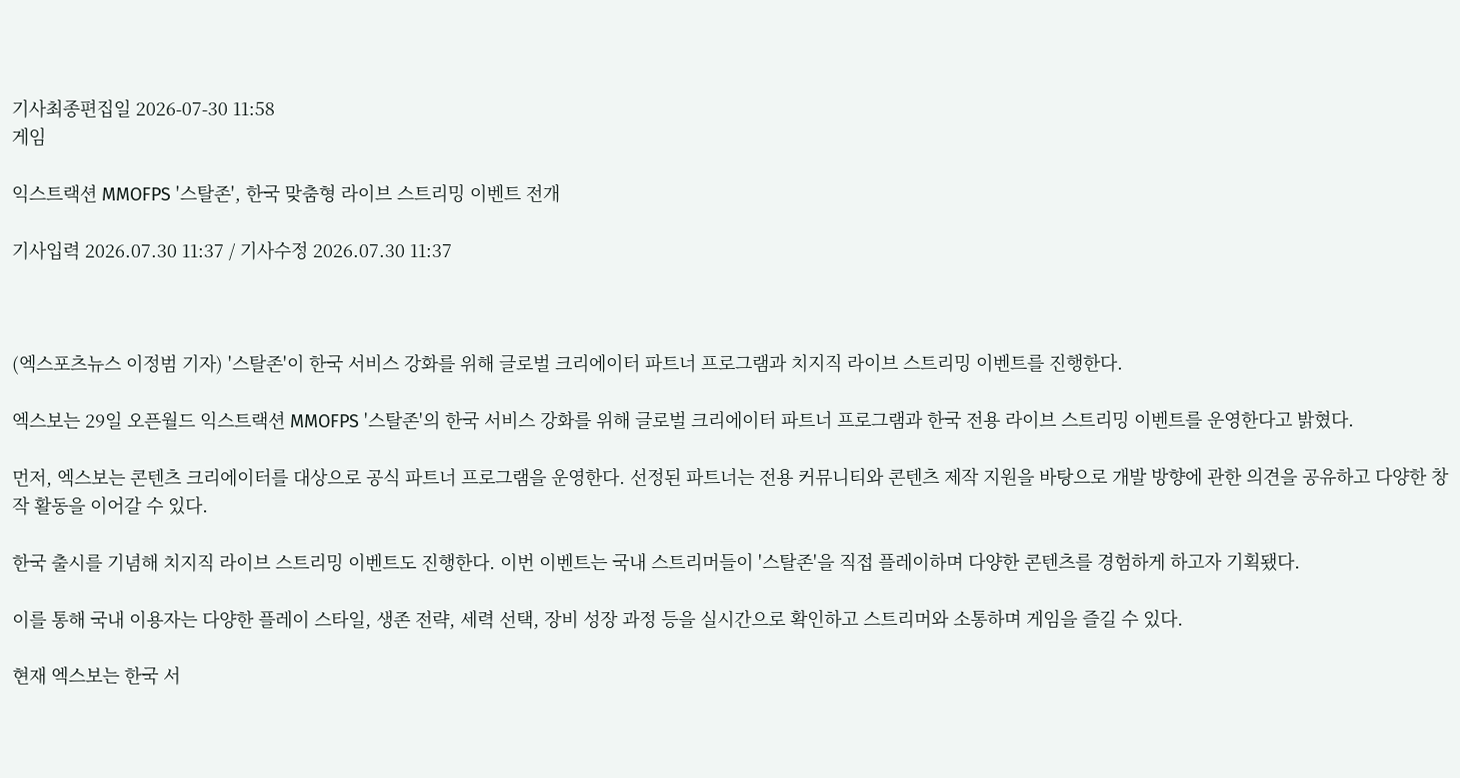기사최종편집일 2026-07-30 11:58
게임

익스트랙션 MMOFPS '스탈존', 한국 맞춤형 라이브 스트리밍 이벤트 전개

기사입력 2026.07.30 11:37 / 기사수정 2026.07.30 11:37



(엑스포츠뉴스 이정범 기자) '스탈존'이 한국 서비스 강화를 위해 글로벌 크리에이터 파트너 프로그램과 치지직 라이브 스트리밍 이벤트를 진행한다.

엑스보는 29일 오픈월드 익스트랙션 MMOFPS '스탈존'의 한국 서비스 강화를 위해 글로벌 크리에이터 파트너 프로그램과 한국 전용 라이브 스트리밍 이벤트를 운영한다고 밝혔다.

먼저, 엑스보는 콘텐츠 크리에이터를 대상으로 공식 파트너 프로그램을 운영한다. 선정된 파트너는 전용 커뮤니티와 콘텐츠 제작 지원을 바탕으로 개발 방향에 관한 의견을 공유하고 다양한 창작 활동을 이어갈 수 있다.

한국 출시를 기념해 치지직 라이브 스트리밍 이벤트도 진행한다. 이번 이벤트는 국내 스트리머들이 '스탈존'을 직접 플레이하며 다양한 콘텐츠를 경험하게 하고자 기획됐다.

이를 통해 국내 이용자는 다양한 플레이 스타일, 생존 전략, 세력 선택, 장비 성장 과정 등을 실시간으로 확인하고 스트리머와 소통하며 게임을 즐길 수 있다.

현재 엑스보는 한국 서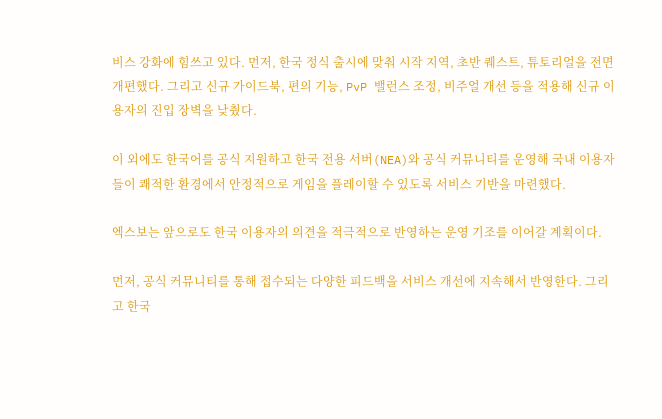비스 강화에 힘쓰고 있다. 먼저, 한국 정식 출시에 맞춰 시작 지역, 초반 퀘스트, 튜토리얼을 전면 개편했다. 그리고 신규 가이드북, 편의 기능, PvP 밸런스 조정, 비주얼 개선 등을 적용해 신규 이용자의 진입 장벽을 낮췄다.

이 외에도 한국어를 공식 지원하고 한국 전용 서버(NEA)와 공식 커뮤니티를 운영해 국내 이용자들이 쾌적한 환경에서 안정적으로 게임을 플레이할 수 있도록 서비스 기반을 마련했다.

엑스보는 앞으로도 한국 이용자의 의견을 적극적으로 반영하는 운영 기조를 이어갈 계획이다.

먼저, 공식 커뮤니티를 통해 접수되는 다양한 피드백을 서비스 개선에 지속해서 반영한다. 그리고 한국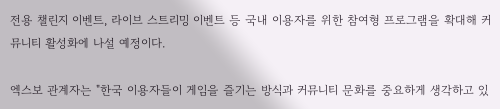전용 챌린지 이벤트, 라이브 스트리밍 이벤트 등 국내 이용자를 위한 참여형 프로그램을 확대해 커뮤니티 활성화에 나설 예정이다.

엑스보 관계자는 "한국 이용자들이 게임을 즐기는 방식과 커뮤니티 문화를 중요하게 생각하고 있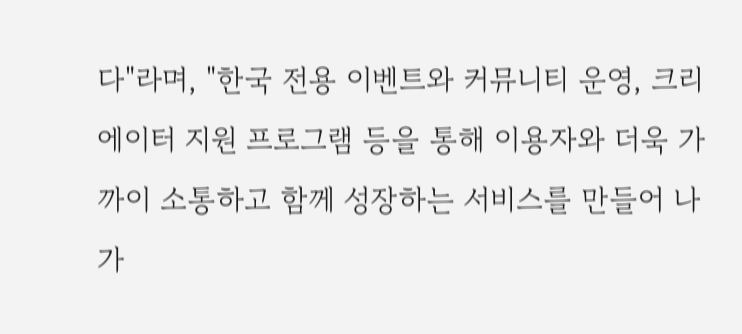다"라며, "한국 전용 이벤트와 커뮤니티 운영, 크리에이터 지원 프로그램 등을 통해 이용자와 더욱 가까이 소통하고 함께 성장하는 서비스를 만들어 나가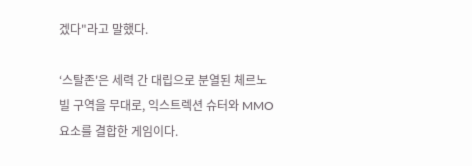겠다"라고 말했다.

‘스탈존'은 세력 간 대립으로 분열된 체르노빌 구역을 무대로, 익스트렉션 슈터와 MMO 요소를 결합한 게임이다.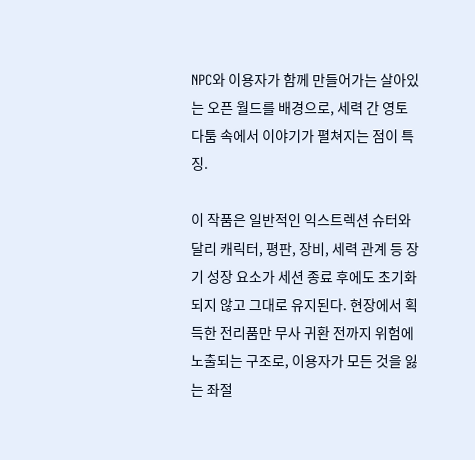NPC와 이용자가 함께 만들어가는 살아있는 오픈 월드를 배경으로, 세력 간 영토 다툼 속에서 이야기가 펼쳐지는 점이 특징.

이 작품은 일반적인 익스트렉션 슈터와 달리 캐릭터, 평판, 장비, 세력 관계 등 장기 성장 요소가 세션 종료 후에도 초기화되지 않고 그대로 유지된다. 현장에서 획득한 전리품만 무사 귀환 전까지 위험에 노출되는 구조로, 이용자가 모든 것을 잃는 좌절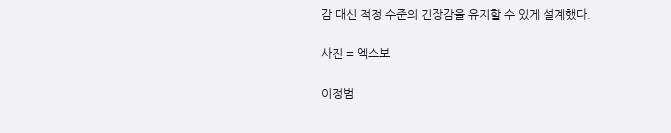감 대신 적정 수준의 긴장감을 유지할 수 있게 설계했다.

사진 = 엑스보

이정범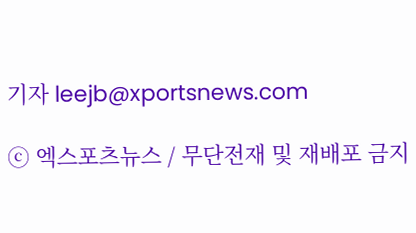기자 leejb@xportsnews.com

ⓒ 엑스포츠뉴스 / 무단전재 및 재배포 금지